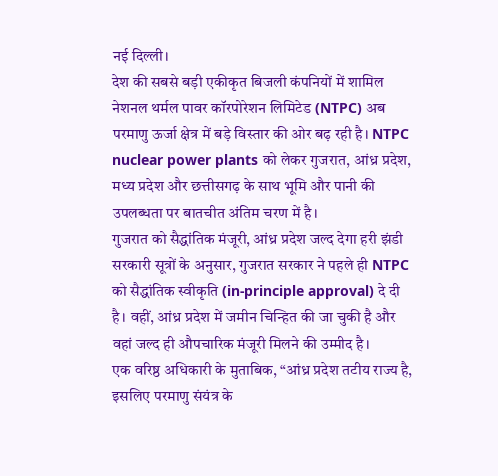नई दिल्ली।
देश की सबसे बड़ी एकीकृत बिजली कंपनियों में शामिल नेशनल थर्मल पावर कॉरपोरेशन लिमिटेड (NTPC) अब परमाणु ऊर्जा क्षेत्र में बड़े विस्तार की ओर बढ़ रही है। NTPC nuclear power plants को लेकर गुजरात, आंध्र प्रदेश, मध्य प्रदेश और छत्तीसगढ़ के साथ भूमि और पानी की उपलब्धता पर बातचीत अंतिम चरण में है।
गुजरात को सैद्धांतिक मंजूरी, आंध्र प्रदेश जल्द देगा हरी झंडी
सरकारी सूत्रों के अनुसार, गुजरात सरकार ने पहले ही NTPC को सैद्धांतिक स्वीकृति (in-principle approval) दे दी है। वहीं, आंध्र प्रदेश में जमीन चिन्हित की जा चुकी है और वहां जल्द ही औपचारिक मंजूरी मिलने की उम्मीद है।
एक वरिष्ठ अधिकारी के मुताबिक, “आंध्र प्रदेश तटीय राज्य है, इसलिए परमाणु संयंत्र के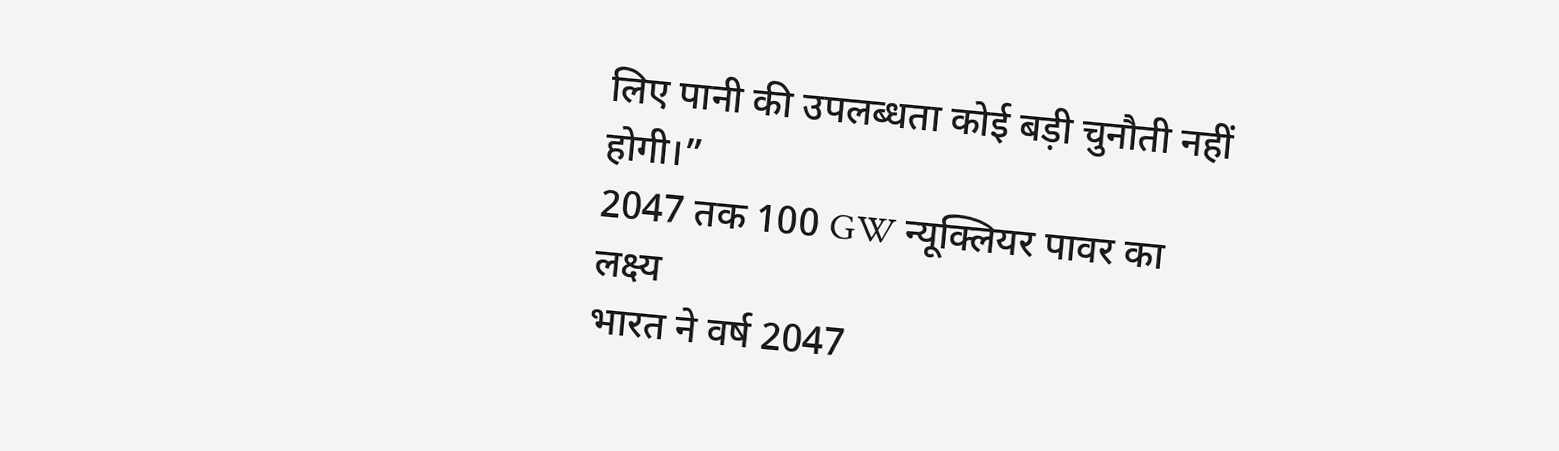लिए पानी की उपलब्धता कोई बड़ी चुनौती नहीं होगी।”
2047 तक 100 GW न्यूक्लियर पावर का लक्ष्य
भारत ने वर्ष 2047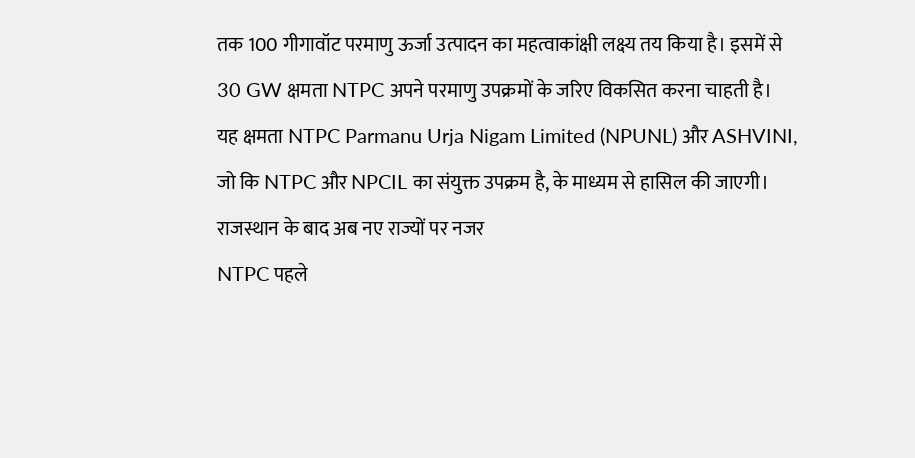तक 100 गीगावॉट परमाणु ऊर्जा उत्पादन का महत्वाकांक्षी लक्ष्य तय किया है। इसमें से 30 GW क्षमता NTPC अपने परमाणु उपक्रमों के जरिए विकसित करना चाहती है।
यह क्षमता NTPC Parmanu Urja Nigam Limited (NPUNL) और ASHVINI, जो कि NTPC और NPCIL का संयुक्त उपक्रम है, के माध्यम से हासिल की जाएगी।
राजस्थान के बाद अब नए राज्यों पर नजर
NTPC पहले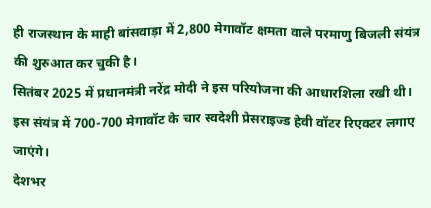ही राजस्थान के माही बांसवाड़ा में 2,800 मेगावॉट क्षमता वाले परमाणु बिजली संयंत्र की शुरुआत कर चुकी है।
सितंबर 2025 में प्रधानमंत्री नरेंद्र मोदी ने इस परियोजना की आधारशिला रखी थी। इस संयंत्र में 700-700 मेगावॉट के चार स्वदेशी प्रेसराइज्ड हेवी वॉटर रिएक्टर लगाए जाएंगे।
देशभर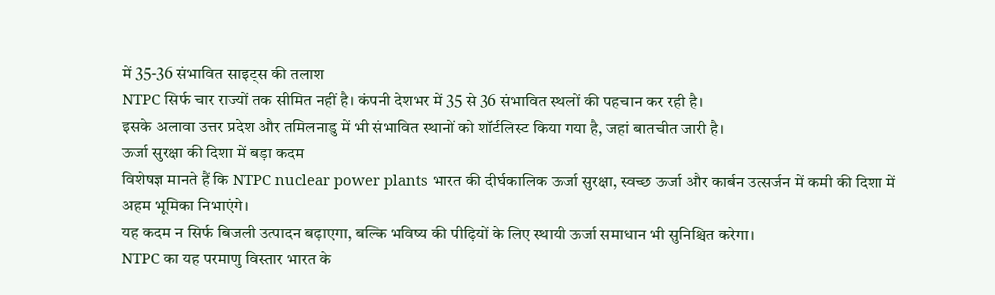में 35-36 संभावित साइट्स की तलाश
NTPC सिर्फ चार राज्यों तक सीमित नहीं है। कंपनी देशभर में 35 से 36 संभावित स्थलों की पहचान कर रही है।
इसके अलावा उत्तर प्रदेश और तमिलनाडु में भी संभावित स्थानों को शॉर्टलिस्ट किया गया है, जहां बातचीत जारी है।
ऊर्जा सुरक्षा की दिशा में बड़ा कदम
विशेषज्ञ मानते हैं कि NTPC nuclear power plants भारत की दीर्घकालिक ऊर्जा सुरक्षा, स्वच्छ ऊर्जा और कार्बन उत्सर्जन में कमी की दिशा में अहम भूमिका निभाएंगे।
यह कदम न सिर्फ बिजली उत्पादन बढ़ाएगा, बल्कि भविष्य की पीढ़ियों के लिए स्थायी ऊर्जा समाधान भी सुनिश्चित करेगा।
NTPC का यह परमाणु विस्तार भारत के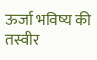ऊर्जा भविष्य की तस्वीर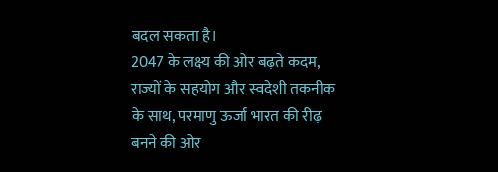बदल सकता है।
2047 के लक्ष्य की ओर बढ़ते कदम, राज्यों के सहयोग और स्वदेशी तकनीक के साथ, परमाणु ऊर्जा भारत की रीढ़ बनने की ओर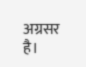अग्रसर है।